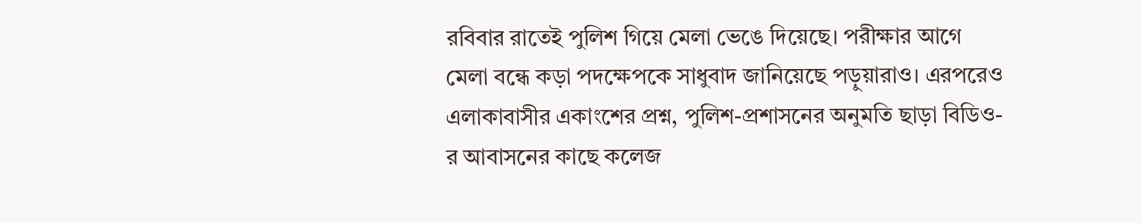রবিবার রাতেই পুলিশ গিয়ে মেলা ভেঙে দিয়েছে। পরীক্ষার আগে মেলা বন্ধে কড়া পদক্ষেপকে সাধুবাদ জানিয়েছে পড়ুয়ারাও। এরপরেও এলাকাবাসীর একাংশের প্রশ্ন, পুলিশ-প্রশাসনের অনুমতি ছাড়া বিডিও-র আবাসনের কাছে কলেজ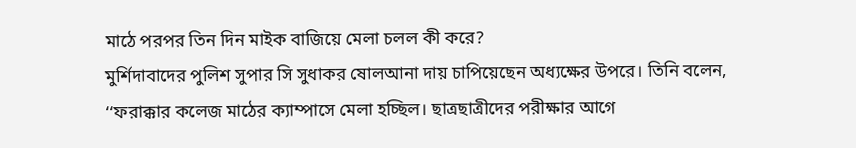মাঠে পরপর তিন দিন মাইক বাজিয়ে মেলা চলল কী করে?
মুর্শিদাবাদের পুলিশ সুপার সি সুধাকর ষোলআনা দায় চাপিয়েছেন অধ্যক্ষের উপরে। তিনি বলেন, ‘‘ফরাক্কার কলেজ মাঠের ক্যাম্পাসে মেলা হচ্ছিল। ছাত্রছাত্রীদের পরীক্ষার আগে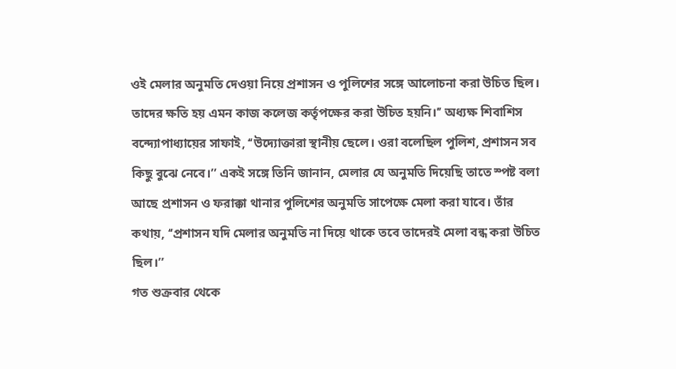ওই মেলার অনুমতি দেওয়া নিয়ে প্রশাসন ও পুলিশের সঙ্গে আলোচনা করা উচিত ছিল। তাদের ক্ষতি হয় এমন কাজ কলেজ কর্তৃপক্ষের করা উচিত হয়নি।’’ অধ্যক্ষ শিবাশিস বন্দ্যোপাধ্যায়ের সাফাই, ‘‘উদ্যোক্তারা স্থানীয় ছেলে। ওরা বলেছিল পুলিশ, প্রশাসন সব কিছু বুঝে নেবে।’’ একই সঙ্গে তিনি জানান, মেলার যে অনুমতি দিয়েছি তাতে স্পষ্ট বলা আছে প্রশাসন ও ফরাক্কা থানার পুলিশের অনুমতি সাপেক্ষে মেলা করা যাবে। তাঁর কথায়, ‘‘প্রশাসন যদি মেলার অনুমতি না দিয়ে থাকে তবে তাদেরই মেলা বন্ধ করা উচিত ছিল।’’
গত শুক্রবার থেকে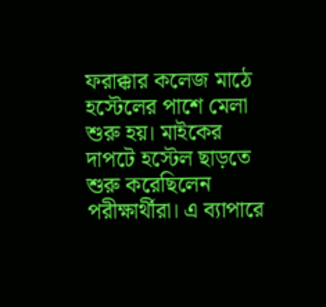ফরাক্কার কলেজ মাঠে হস্টেলের পাশে মেলা শুরু হয়। মাইকের দাপটে হস্টেল ছাড়তে শুরু করেছিলেন পরীক্ষার্থীরা। এ ব্যাপারে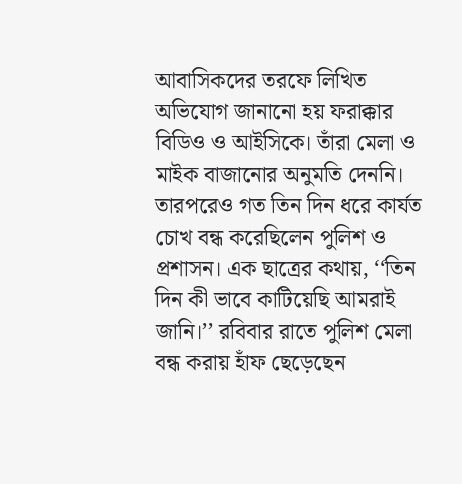আবাসিকদের তরফে লিখিত অভিযোগ জানানো হয় ফরাক্কার বিডিও ও আইসিকে। তাঁরা মেলা ও মাইক বাজানোর অনুমতি দেননি। তারপরেও গত তিন দিন ধরে কার্যত চোখ বন্ধ করেছিলেন পুলিশ ও প্রশাসন। এক ছাত্রের কথায়, ‘‘তিন দিন কী ভাবে কাটিয়েছি আমরাই জানি।’’ রবিবার রাতে পুলিশ মেলা বন্ধ করায় হাঁফ ছেড়েছেন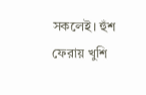সকলেই। হুঁশ ফেরায় খুশি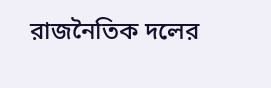রাজনৈতিক দলের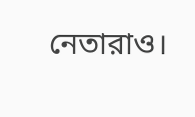নেতারাও।